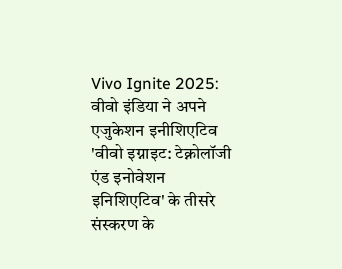Vivo Ignite 2025: वीवो इंडिया ने अपने एजुकेशन इनीशिएटिव 'वीवो इग्नाइट: टेक्नोलॉजी एंड इनोवेशन इनिशिएटिव' के तीसरे संस्करण के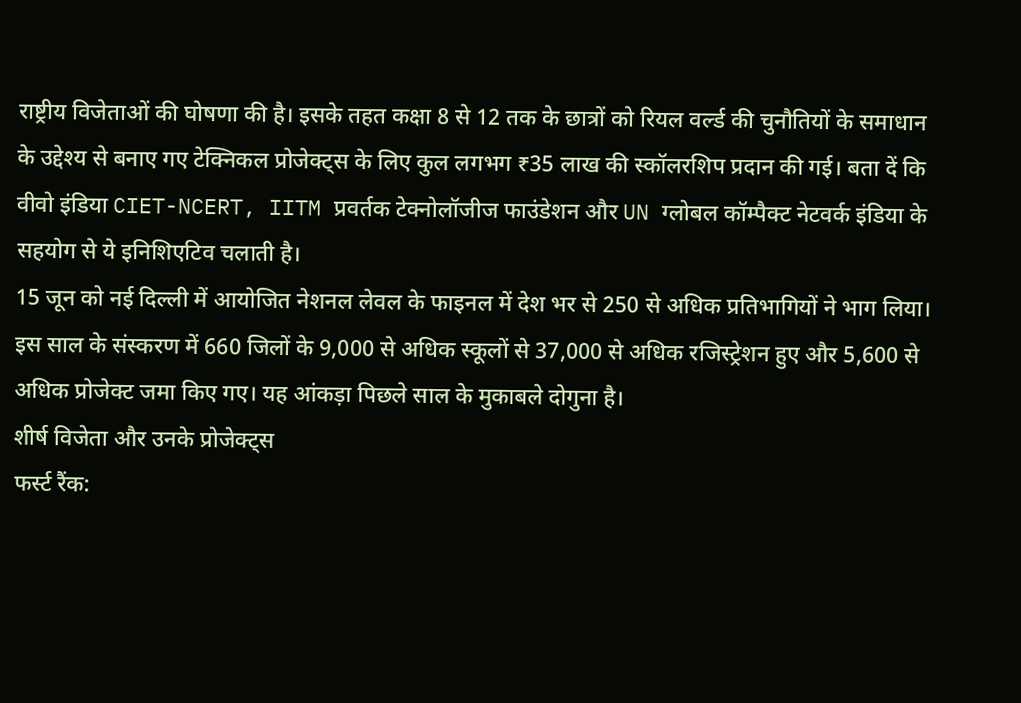राष्ट्रीय विजेताओं की घोषणा की है। इसके तहत कक्षा 8 से 12 तक के छात्रों को रियल वर्ल्ड की चुनौतियों के समाधान के उद्देश्य से बनाए गए टेक्निकल प्रोजेक्ट्स के लिए कुल लगभग ₹35 लाख की स्कॉलरशिप प्रदान की गई। बता दें कि वीवो इंडिया CIET-NCERT, IITM प्रवर्तक टेक्नोलॉजीज फाउंडेशन और UN ग्लोबल कॉम्पैक्ट नेटवर्क इंडिया के सहयोग से ये इनिशिएटिव चलाती है।
15 जून को नई दिल्ली में आयोजित नेशनल लेवल के फाइनल में देश भर से 250 से अधिक प्रतिभागियों ने भाग लिया। इस साल के संस्करण में 660 जिलों के 9,000 से अधिक स्कूलों से 37,000 से अधिक रजिस्ट्रेशन हुए और 5,600 से अधिक प्रोजेक्ट जमा किए गए। यह आंकड़ा पिछले साल के मुकाबले दोगुना है।
शीर्ष विजेता और उनके प्रोजेक्ट्स
फर्स्ट रैंक: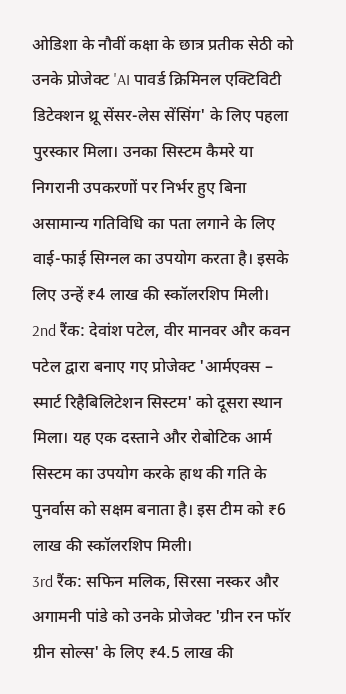ओडिशा के नौवीं कक्षा के छात्र प्रतीक सेठी को उनके प्रोजेक्ट 'AI पावर्ड क्रिमिनल एक्टिविटी डिटेक्शन थ्रू सेंसर-लेस सेंसिंग' के लिए पहला पुरस्कार मिला। उनका सिस्टम कैमरे या निगरानी उपकरणों पर निर्भर हुए बिना असामान्य गतिविधि का पता लगाने के लिए वाई-फाई सिग्नल का उपयोग करता है। इसके लिए उन्हें ₹4 लाख की स्कॉलरशिप मिली।
2nd रैंक: देवांश पटेल, वीर मानवर और कवन पटेल द्वारा बनाए गए प्रोजेक्ट 'आर्मएक्स – स्मार्ट रिहैबिलिटेशन सिस्टम' को दूसरा स्थान मिला। यह एक दस्ताने और रोबोटिक आर्म सिस्टम का उपयोग करके हाथ की गति के पुनर्वास को सक्षम बनाता है। इस टीम को ₹6 लाख की स्कॉलरशिप मिली।
3rd रैंक: सफिन मलिक, सिरसा नस्कर और अगामनी पांडे को उनके प्रोजेक्ट 'ग्रीन रन फॉर ग्रीन सोल्स' के लिए ₹4.5 लाख की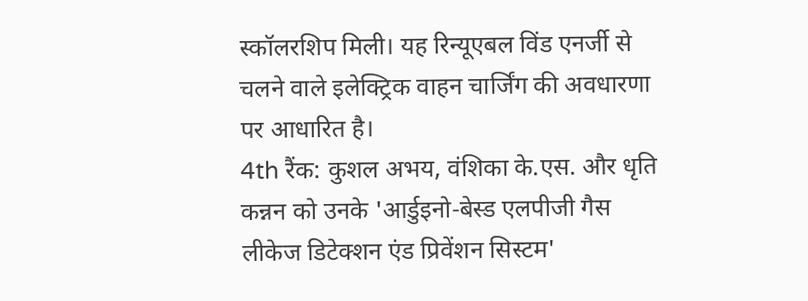स्कॉलरशिप मिली। यह रिन्यूएबल विंड एनर्जी से चलने वाले इलेक्ट्रिक वाहन चार्जिंग की अवधारणा पर आधारित है।
4th रैंक: कुशल अभय, वंशिका के.एस. और धृति कन्नन को उनके 'आर्डुइनो-बेस्ड एलपीजी गैस लीकेज डिटेक्शन एंड प्रिवेंशन सिस्टम'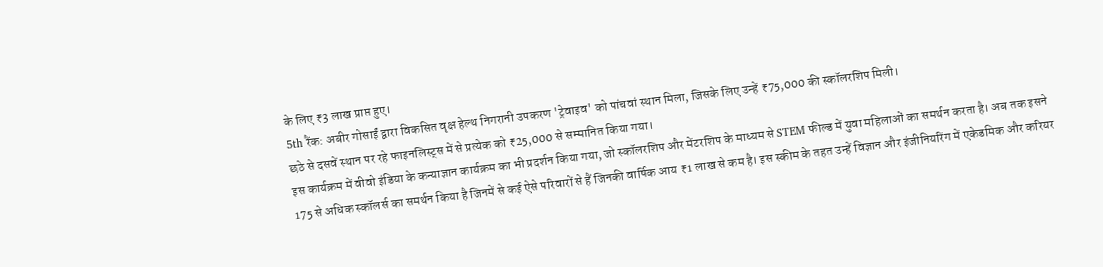के लिए ₹3 लाख प्राप्त हुए।
5th रैंक: अबीर गोसाईं द्वारा विकसित वृक्ष हेल्थ निगरानी उपकरण 'ट्रेवाइव' को पांचवां स्थान मिला, जिसके लिए उन्हें ₹75,000 की स्कॉलरशिप मिली।
छठे से दसवें स्थान पर रहे फाइनलिस्ट्स में से प्रत्येक को ₹25,000 से सम्मानित किया गया।
इस कार्यक्रम में वीवो इंडिया के कन्याज्ञान कार्यक्रम का भी प्रदर्शन किया गया, जो स्कॉलरशिप और मेंटरशिप के माध्यम से STEM फील्ड में युवा महिलाओं का समर्थन करता है। अब तक इसने 175 से अधिक स्कॉलर्स का समर्थन किया है जिनमें से कई ऐसे परिवारों से हैं जिनकी वार्षिक आय ₹1 लाख से कम है। इस स्कीम के तहत उन्हें विज्ञान और इंजीनियरिंग में एकेडमिक और करियर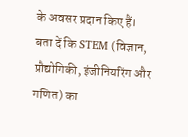के अवसर प्रदान किए हैं।
बता दें कि STEM (विज्ञान, प्रौद्योगिकी, इंजीनियरिंग और गणित) का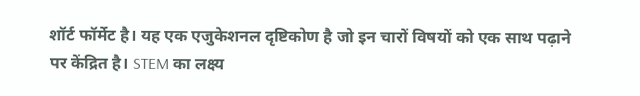शॉर्ट फॉर्मेट है। यह एक एजुकेशनल दृष्टिकोण है जो इन चारों विषयों को एक साथ पढ़ाने पर केंद्रित है। STEM का लक्ष्य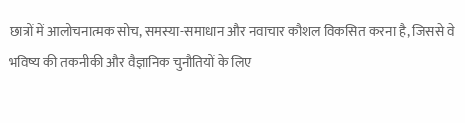छात्रों में आलोचनात्मक सोच, समस्या-समाधान और नवाचार कौशल विकसित करना है, जिससे वे भविष्य की तकनीकी और वैज्ञानिक चुनौतियों के लिए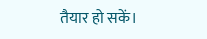तैयार हो सकें।